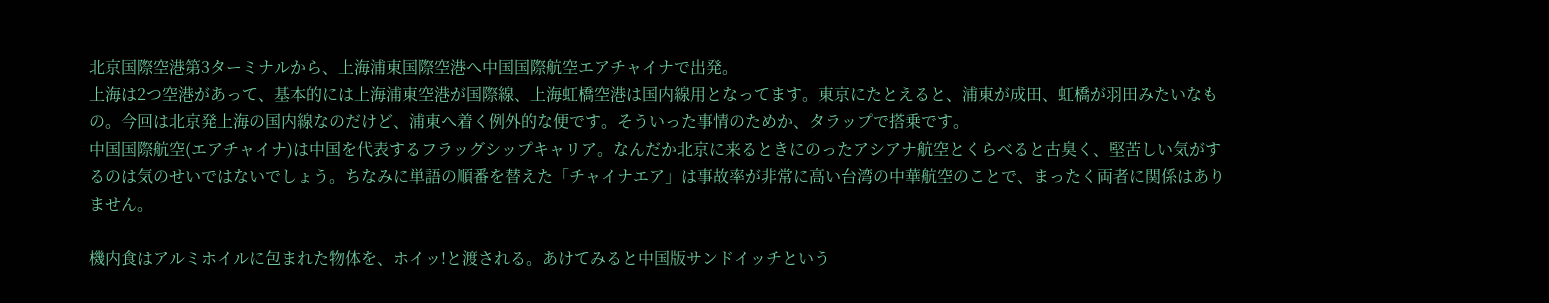北京国際空港第3ターミナルから、上海浦東国際空港へ中国国際航空エアチャイナで出発。
上海は2つ空港があって、基本的には上海浦東空港が国際線、上海虹橋空港は国内線用となってます。東京にたとえると、浦東が成田、虹橋が羽田みたいなもの。今回は北京発上海の国内線なのだけど、浦東へ着く例外的な便です。そういった事情のためか、タラップで搭乗です。
中国国際航空(エアチャイナ)は中国を代表するフラッグシップキャリア。なんだか北京に来るときにのったアシアナ航空とくらべると古臭く、堅苦しい気がするのは気のせいではないでしょう。ちなみに単語の順番を替えた「チャイナエア」は事故率が非常に高い台湾の中華航空のことで、まったく両者に関係はありません。

機内食はアルミホイルに包まれた物体を、ホイッ!と渡される。あけてみると中国版サンドイッチという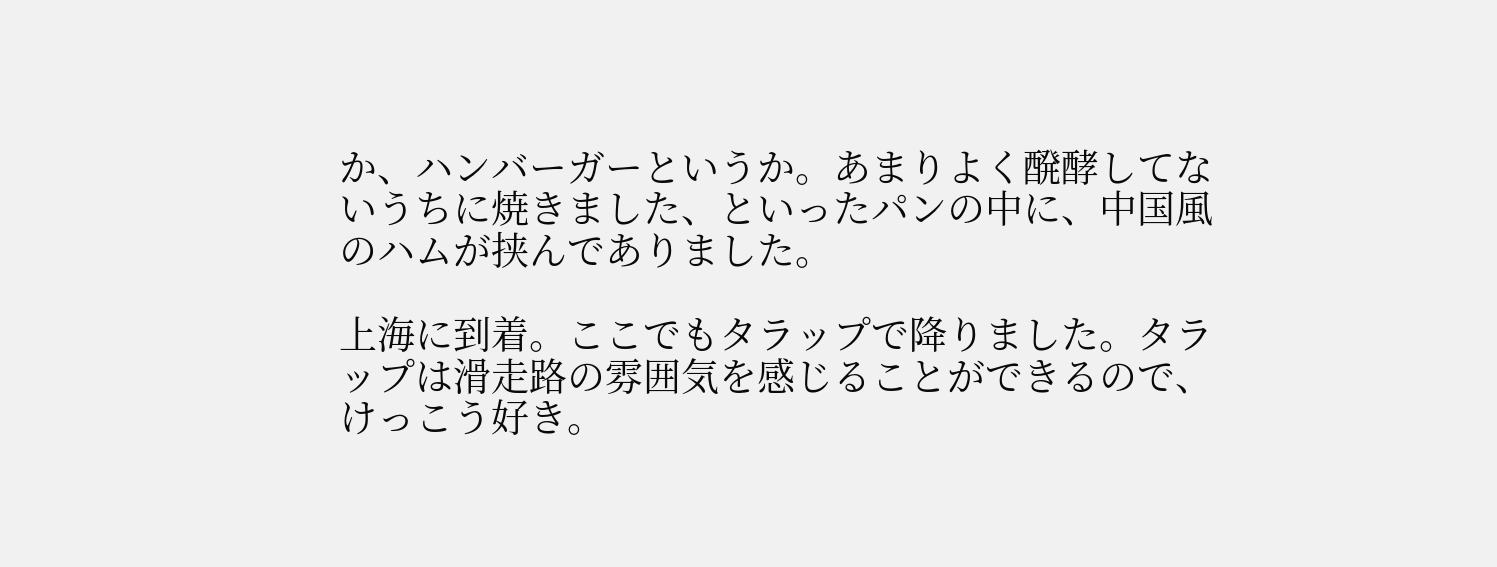か、ハンバーガーというか。あまりよく醗酵してないうちに焼きました、といったパンの中に、中国風のハムが挟んでありました。

上海に到着。ここでもタラップで降りました。タラップは滑走路の雰囲気を感じることができるので、けっこう好き。